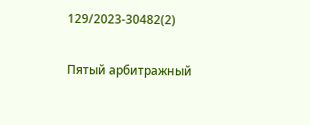129/2023-30482(2)

Пятый арбитражный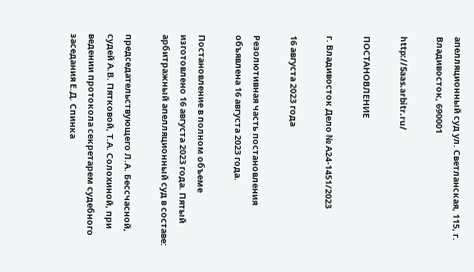апелляционный суд ул. Светланская, 115, г. Владивосток, 690001

http://5aas.arbitr.ru/

ПОСТАНОВЛЕНИЕ

г. Владивосток Дело № А24-1451/2023

16 августа 2023 года

Резолютивная часть постановления объявлена 16 августа 2023 года.

Постановление в полном объеме изготовлено 16 августа 2023 года. Пятый арбитражный апелляционный суд в составе:

председательствующего Л.А. Бессчасной, судей А.В. Пятковой, Т.А. Солохиной, при ведении протокола секретарем судебного заседания Е.Д. Спинка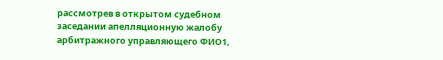рассмотрев в открытом судебном заседании апелляционную жалобу арбитражного управляющего ФИО1,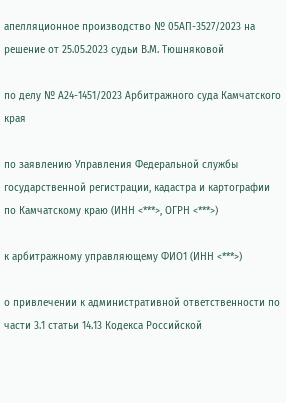апелляционное производство № 05АП-3527/2023 на решение от 25.05.2023 судьи В.М. Тюшняковой

по делу № А24-1451/2023 Арбитражного суда Камчатского края

по заявлению Управления Федеральной службы государственной регистрации, кадастра и картографии по Камчатскому краю (ИНН <***>, ОГРН <***>)

к арбитражному управляющему ФИО1 (ИНН <***>)

о привлечении к административной ответственности по части 3.1 статьи 14.13 Кодекса Российской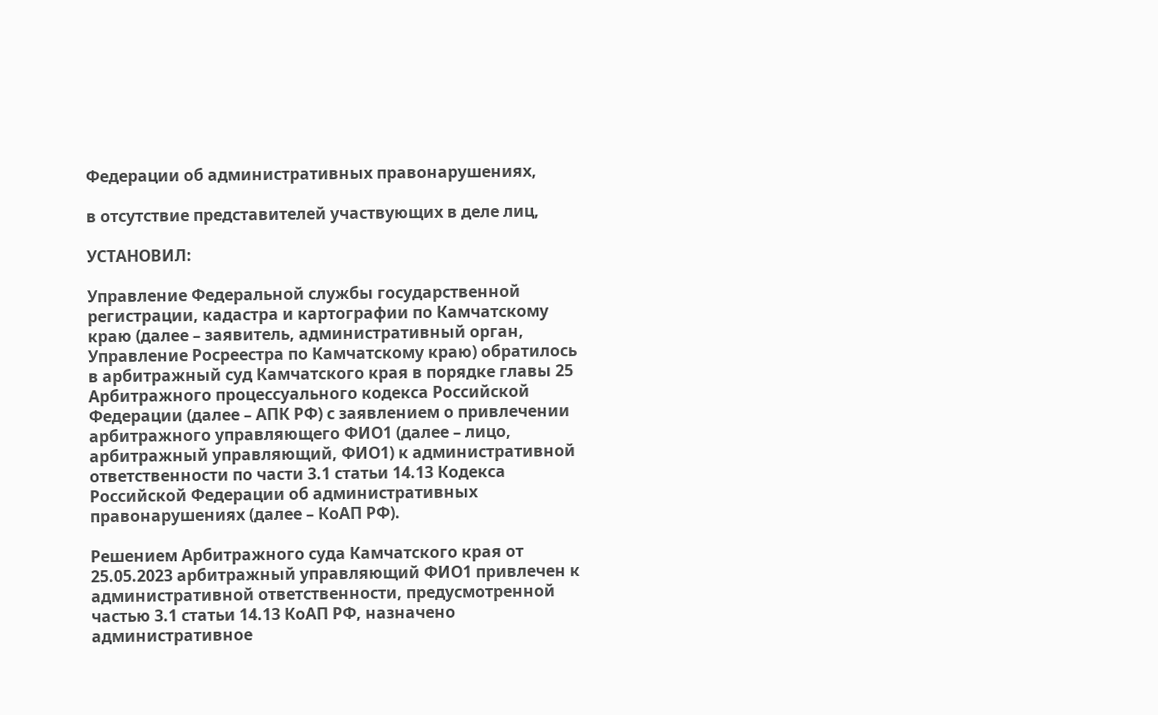Федерации об административных правонарушениях,

в отсутствие представителей участвующих в деле лиц,

УСТАНОВИЛ:

Управление Федеральной службы государственной регистрации, кадастра и картографии по Камчатскому краю (далее – заявитель, административный орган, Управление Росреестра по Камчатскому краю) обратилось в арбитражный суд Камчатского края в порядке главы 25 Арбитражного процессуального кодекса Российской Федерации (далее – АПК РФ) с заявлением о привлечении арбитражного управляющего ФИО1 (далее – лицо, арбитражный управляющий, ФИО1) к административной ответственности по части 3.1 статьи 14.13 Кодекса Российской Федерации об административных правонарушениях (далее – КоАП РФ).

Решением Арбитражного суда Камчатского края от 25.05.2023 арбитражный управляющий ФИО1 привлечен к административной ответственности, предусмотренной частью 3.1 статьи 14.13 КоАП РФ, назначено административное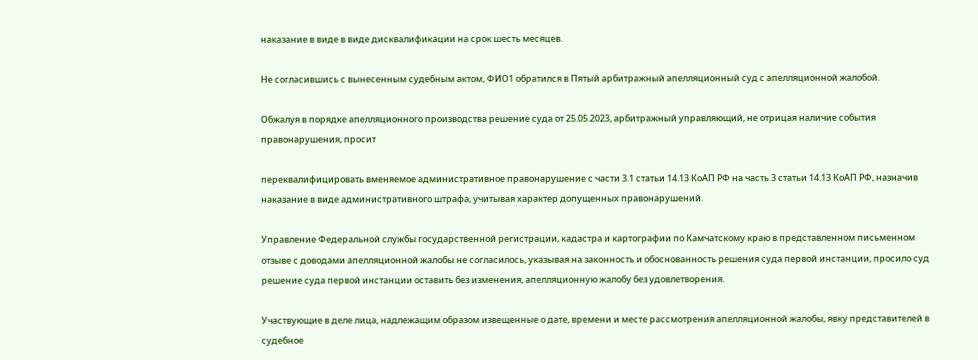наказание в виде в виде дисквалификации на срок шесть месяцев.

Не согласившись с вынесенным судебным актом, ФИО1 обратился в Пятый арбитражный апелляционный суд с апелляционной жалобой.

Обжалуя в порядке апелляционного производства решение суда от 25.05.2023, арбитражный управляющий, не отрицая наличие события правонарушения, просит

переквалифицировать вменяемое административное правонарушение с части 3.1 статьи 14.13 КоАП РФ на часть 3 статьи 14.13 КоАП РФ, назначив наказание в виде административного штрафа, учитывая характер допущенных правонарушений.

Управление Федеральной службы государственной регистрации, кадастра и картографии по Камчатскому краю в представленном письменном отзыве с доводами апелляционной жалобы не согласилось, указывая на законность и обоснованность решения суда первой инстанции, просило суд решение суда первой инстанции оставить без изменения, апелляционную жалобу без удовлетворения.

Участвующие в деле лица, надлежащим образом извещенные о дате, времени и месте рассмотрения апелляционной жалобы, явку представителей в судебное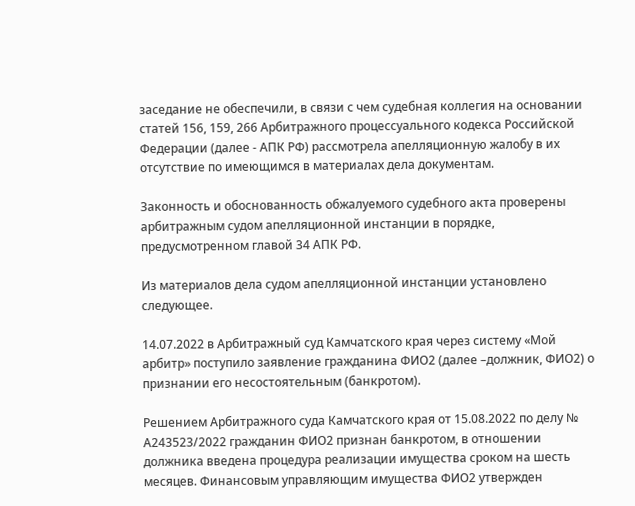заседание не обеспечили, в связи с чем судебная коллегия на основании статей 156, 159, 266 Арбитражного процессуального кодекса Российской Федерации (далее - АПК РФ) рассмотрела апелляционную жалобу в их отсутствие по имеющимся в материалах дела документам.

Законность и обоснованность обжалуемого судебного акта проверены арбитражным судом апелляционной инстанции в порядке, предусмотренном главой 34 АПК РФ.

Из материалов дела судом апелляционной инстанции установлено следующее.

14.07.2022 в Арбитражный суд Камчатского края через систему «Мой арбитр» поступило заявление гражданина ФИО2 (далее –должник, ФИО2) о признании его несостоятельным (банкротом).

Решением Арбитражного суда Камчатского края от 15.08.2022 по делу № А243523/2022 гражданин ФИО2 признан банкротом, в отношении должника введена процедура реализации имущества сроком на шесть месяцев. Финансовым управляющим имущества ФИО2 утвержден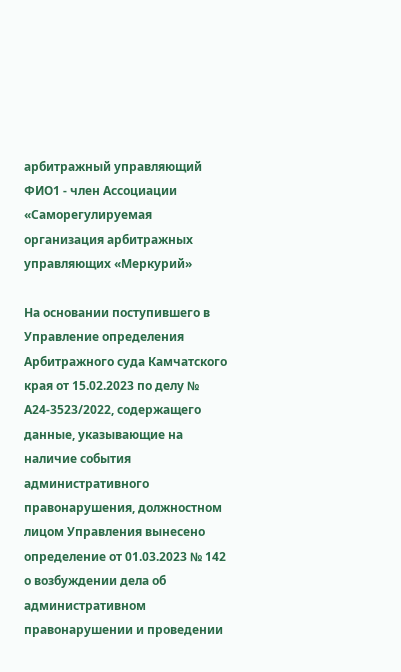арбитражный управляющий ФИО1 - член Ассоциации «Саморегулируемая организация арбитражных управляющих «Меркурий»

На основании поступившего в Управление определения Арбитражного суда Камчатского края от 15.02.2023 по делу № А24-3523/2022, содержащего данные, указывающие на наличие события административного правонарушения, должностном лицом Управления вынесено определение от 01.03.2023 № 142 о возбуждении дела об административном правонарушении и проведении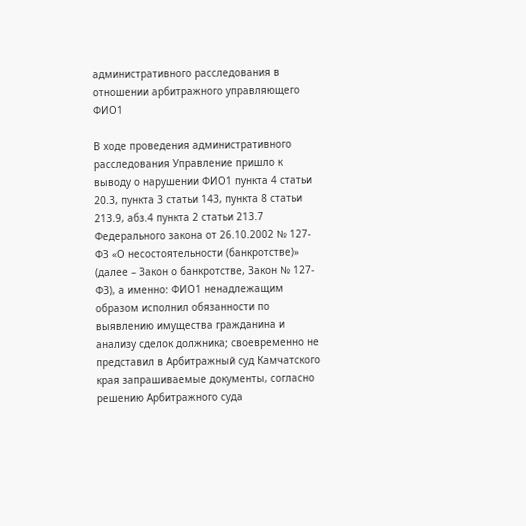административного расследования в отношении арбитражного управляющего ФИО1

В ходе проведения административного расследования Управление пришло к выводу о нарушении ФИО1 пункта 4 статьи 20.3, пункта 3 статьи 143, пункта 8 статьи 213.9, абз.4 пункта 2 статьи 213.7 Федерального закона от 26.10.2002 № 127-ФЗ «О несостоятельности (банкротстве)» (далее – Закон о банкротстве, Закон № 127-ФЗ), а именно: ФИО1 ненадлежащим образом исполнил обязанности по выявлению имущества гражданина и анализу сделок должника; своевременно не представил в Арбитражный суд Камчатского края запрашиваемые документы, согласно решению Арбитражного суда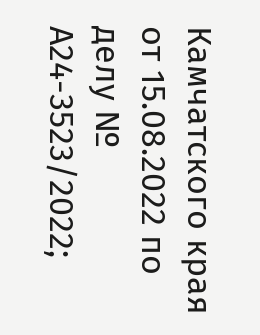Камчатского края от 15.08.2022 по делу № А24-3523/2022;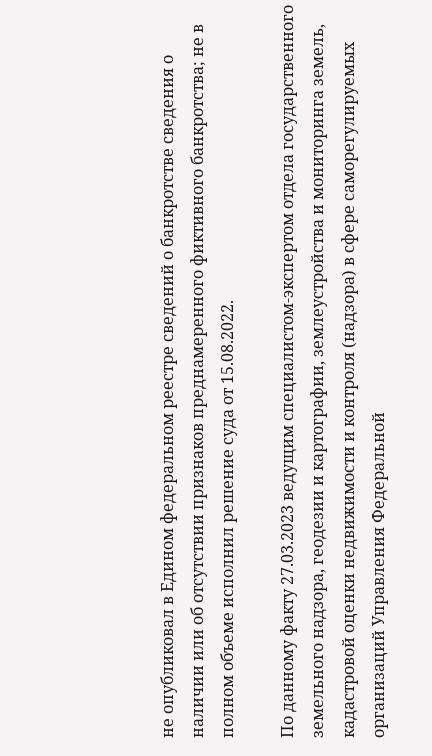не опубликовал в Едином федеральном реестре сведений о банкротстве сведения о наличии или об отсутствии признаков преднамеренного фиктивного банкротства; не в полном объеме исполнил решение суда от 15.08.2022.

По данному факту 27.03.2023 ведущим специалистом-экспертом отдела государственного земельного надзора, геодезии и картографии, землеустройства и мониторинга земель, кадастровой оценки недвижимости и контроля (надзора) в сфере саморегулируемых организаций Управления Федеральной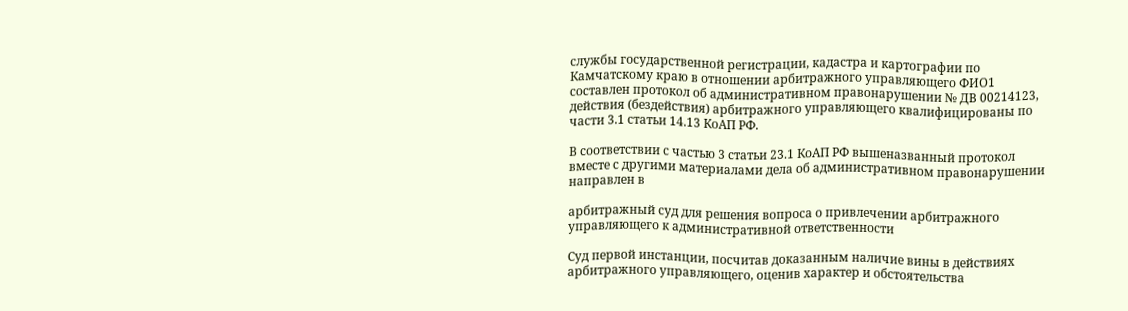службы государственной регистрации, кадастра и картографии по Камчатскому краю в отношении арбитражного управляющего ФИО1 составлен протокол об административном правонарушении № ДВ 00214123, действия (бездействия) арбитражного управляющего квалифицированы по части 3.1 статьи 14.13 КоАП РФ.

В соответствии с частью 3 статьи 23.1 КоАП РФ вышеназванный протокол вместе с другими материалами дела об административном правонарушении направлен в

арбитражный суд для решения вопроса о привлечении арбитражного управляющего к административной ответственности

Суд первой инстанции, посчитав доказанным наличие вины в действиях арбитражного управляющего, оценив характер и обстоятельства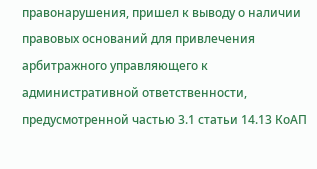правонарушения, пришел к выводу о наличии правовых оснований для привлечения арбитражного управляющего к административной ответственности, предусмотренной частью 3.1 статьи 14.13 КоАП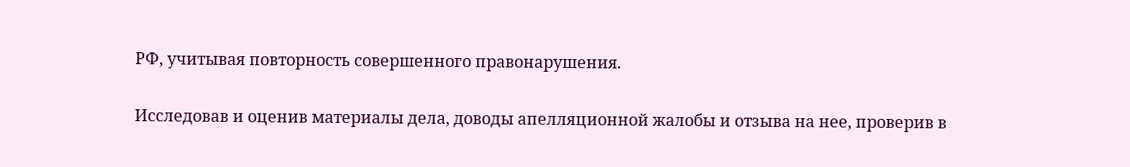РФ, учитывая повторность совершенного правонарушения.

Исследовав и оценив материалы дела, доводы апелляционной жалобы и отзыва на нее, проверив в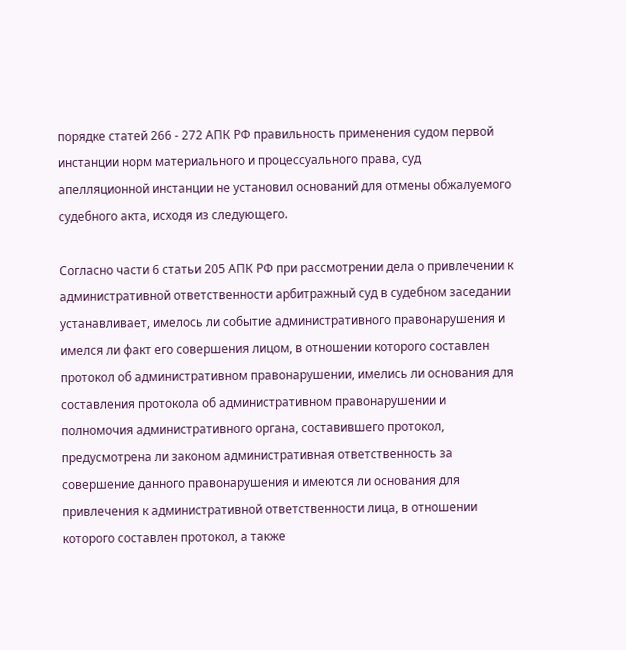порядке статей 266 - 272 АПК РФ правильность применения судом первой инстанции норм материального и процессуального права, суд апелляционной инстанции не установил оснований для отмены обжалуемого судебного акта, исходя из следующего.

Согласно части 6 статьи 205 АПК РФ при рассмотрении дела о привлечении к административной ответственности арбитражный суд в судебном заседании устанавливает, имелось ли событие административного правонарушения и имелся ли факт его совершения лицом, в отношении которого составлен протокол об административном правонарушении, имелись ли основания для составления протокола об административном правонарушении и полномочия административного органа, составившего протокол, предусмотрена ли законом административная ответственность за совершение данного правонарушения и имеются ли основания для привлечения к административной ответственности лица, в отношении которого составлен протокол, а также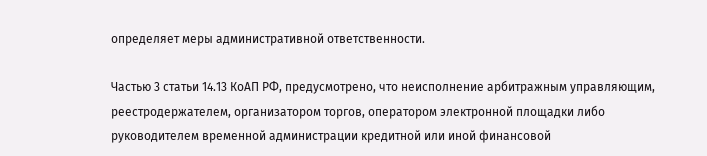определяет меры административной ответственности.

Частью 3 статьи 14.13 КоАП РФ, предусмотрено, что неисполнение арбитражным управляющим, реестродержателем, организатором торгов, оператором электронной площадки либо руководителем временной администрации кредитной или иной финансовой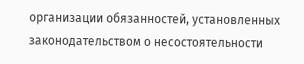организации обязанностей, установленных законодательством о несостоятельности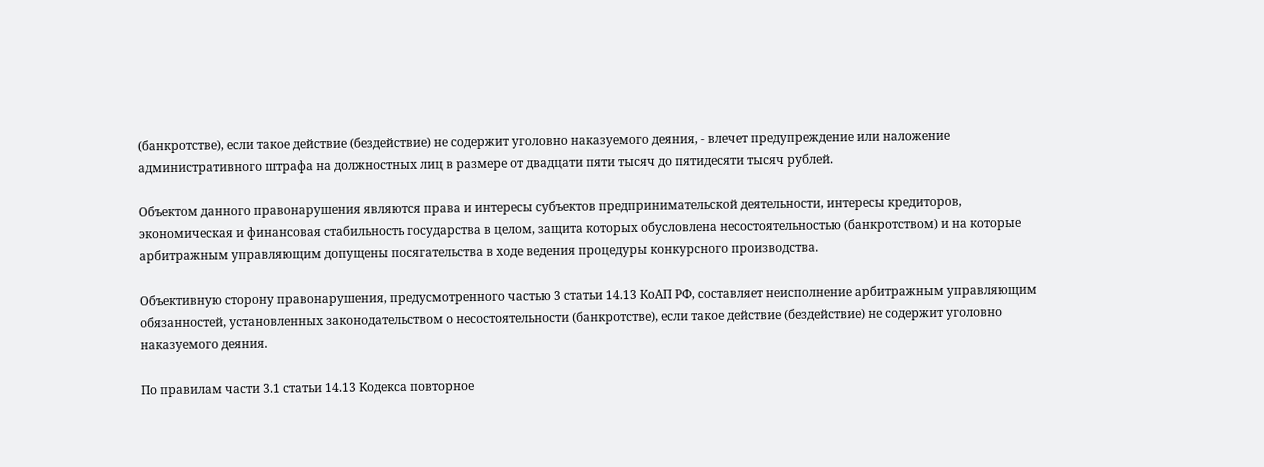(банкротстве), если такое действие (бездействие) не содержит уголовно наказуемого деяния, - влечет предупреждение или наложение административного штрафа на должностных лиц в размере от двадцати пяти тысяч до пятидесяти тысяч рублей.

Объектом данного правонарушения являются права и интересы субъектов предпринимательской деятельности, интересы кредиторов, экономическая и финансовая стабильность государства в целом, защита которых обусловлена несостоятельностью (банкротством) и на которые арбитражным управляющим допущены посягательства в ходе ведения процедуры конкурсного производства.

Объективную сторону правонарушения, предусмотренного частью 3 статьи 14.13 КоАП РФ, составляет неисполнение арбитражным управляющим обязанностей, установленных законодательством о несостоятельности (банкротстве), если такое действие (бездействие) не содержит уголовно наказуемого деяния.

По правилам части 3.1 статьи 14.13 Кодекса повторное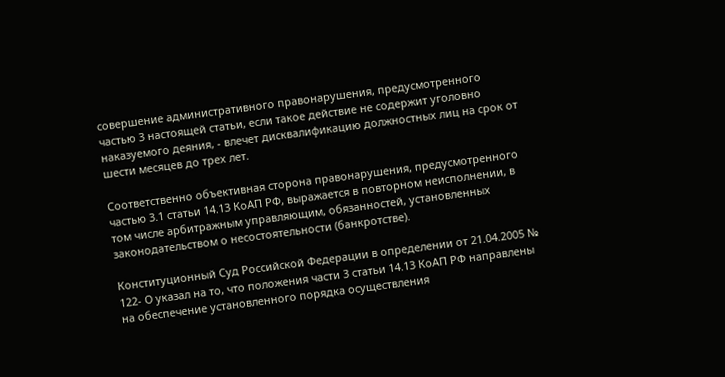совершение административного правонарушения, предусмотренного частью 3 настоящей статьи, если такое действие не содержит уголовно наказуемого деяния, - влечет дисквалификацию должностных лиц на срок от шести месяцев до трех лет.

Соответственно объективная сторона правонарушения, предусмотренного частью 3.1 статьи 14.13 КоАП РФ, выражается в повторном неисполнении, в том числе арбитражным управляющим, обязанностей, установленных законодательством о несостоятельности (банкротстве).

Конституционный Суд Российской Федерации в определении от 21.04.2005 № 122- О указал на то, что положения части 3 статьи 14.13 КоАП РФ направлены на обеспечение установленного порядка осуществления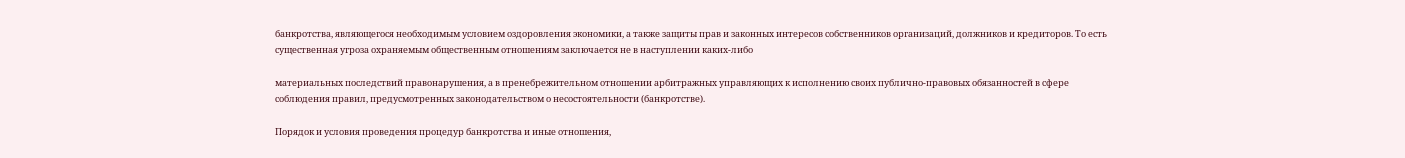банкротства, являющегося необходимым условием оздоровления экономики, а также защиты прав и законных интересов собственников организаций, должников и кредиторов. То есть существенная угроза охраняемым общественным отношениям заключается не в наступлении каких-либо

материальных последствий правонарушения, а в пренебрежительном отношении арбитражных управляющих к исполнению своих публично-правовых обязанностей в сфере соблюдения правил, предусмотренных законодательством о несостоятельности (банкротстве).

Порядок и условия проведения процедур банкротства и иные отношения,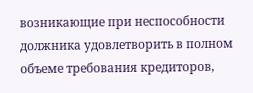возникающие при неспособности должника удовлетворить в полном объеме требования кредиторов,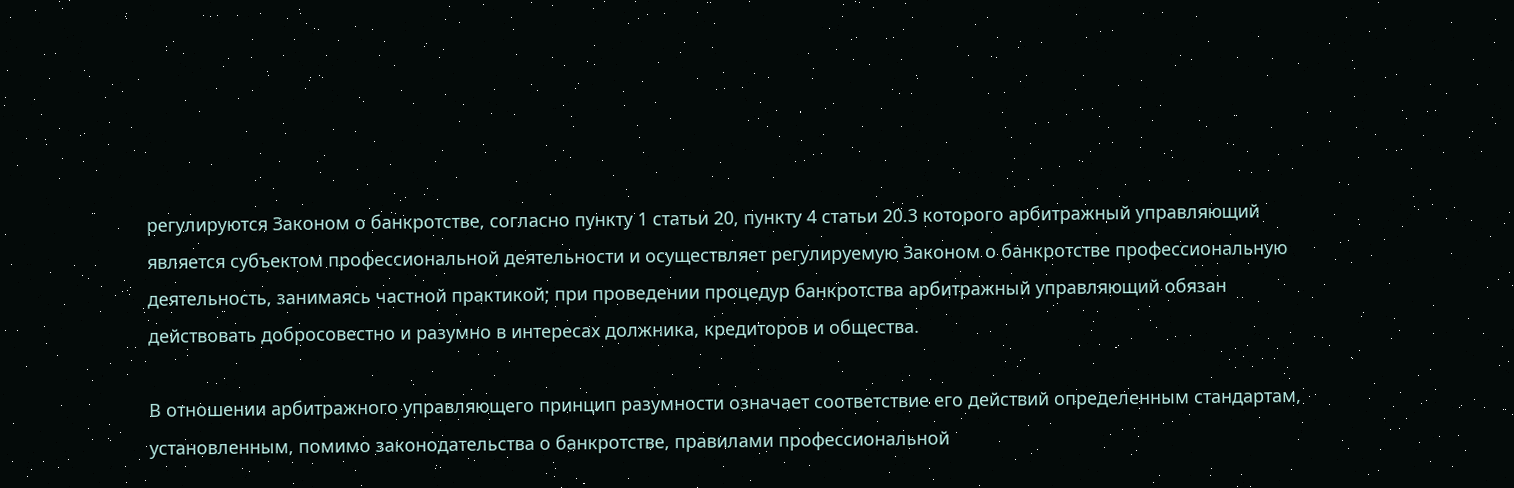регулируются Законом о банкротстве, согласно пункту 1 статьи 20, пункту 4 статьи 20.3 которого арбитражный управляющий является субъектом профессиональной деятельности и осуществляет регулируемую Законом о банкротстве профессиональную деятельность, занимаясь частной практикой; при проведении процедур банкротства арбитражный управляющий обязан действовать добросовестно и разумно в интересах должника, кредиторов и общества.

В отношении арбитражного управляющего принцип разумности означает соответствие его действий определенным стандартам, установленным, помимо законодательства о банкротстве, правилами профессиональной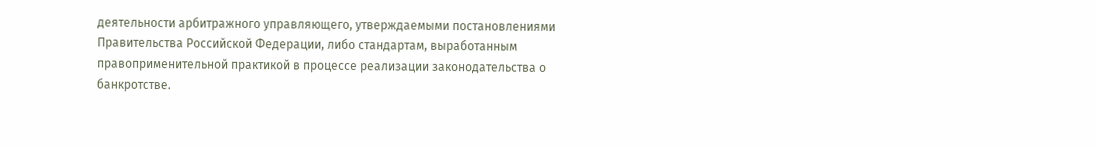деятельности арбитражного управляющего, утверждаемыми постановлениями Правительства Российской Федерации, либо стандартам, выработанным правоприменительной практикой в процессе реализации законодательства о банкротстве.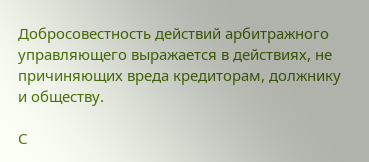Добросовестность действий арбитражного управляющего выражается в действиях, не причиняющих вреда кредиторам, должнику и обществу.

С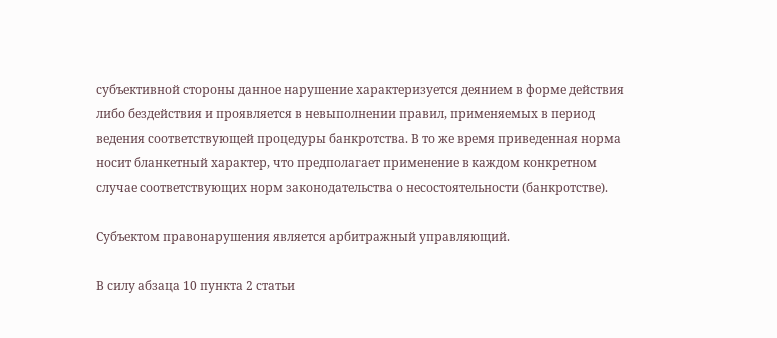субъективной стороны данное нарушение характеризуется деянием в форме действия либо бездействия и проявляется в невыполнении правил, применяемых в период ведения соответствующей процедуры банкротства. В то же время приведенная норма носит бланкетный характер, что предполагает применение в каждом конкретном случае соответствующих норм законодательства о несостоятельности (банкротстве).

Субъектом правонарушения является арбитражный управляющий.

В силу абзаца 10 пункта 2 статьи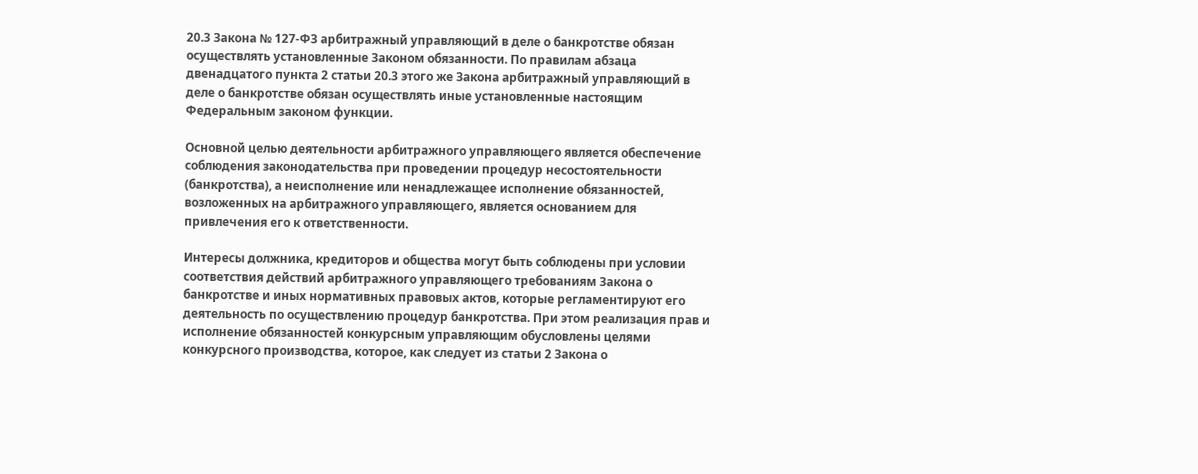20.3 Закона № 127-ФЗ арбитражный управляющий в деле о банкротстве обязан осуществлять установленные Законом обязанности. По правилам абзаца двенадцатого пункта 2 статьи 20.3 этого же Закона арбитражный управляющий в деле о банкротстве обязан осуществлять иные установленные настоящим Федеральным законом функции.

Основной целью деятельности арбитражного управляющего является обеспечение соблюдения законодательства при проведении процедур несостоятельности (банкротства), а неисполнение или ненадлежащее исполнение обязанностей, возложенных на арбитражного управляющего, является основанием для привлечения его к ответственности.

Интересы должника, кредиторов и общества могут быть соблюдены при условии соответствия действий арбитражного управляющего требованиям Закона о банкротстве и иных нормативных правовых актов, которые регламентируют его деятельность по осуществлению процедур банкротства. При этом реализация прав и исполнение обязанностей конкурсным управляющим обусловлены целями конкурсного производства, которое, как следует из статьи 2 Закона о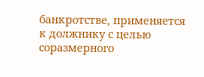банкротстве, применяется к должнику с целью соразмерного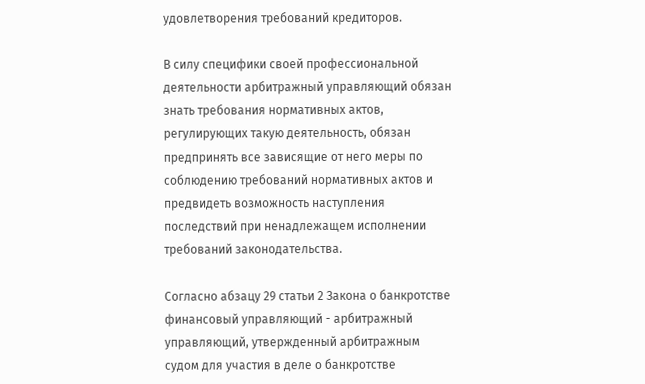удовлетворения требований кредиторов.

В силу специфики своей профессиональной деятельности арбитражный управляющий обязан знать требования нормативных актов, регулирующих такую деятельность, обязан предпринять все зависящие от него меры по соблюдению требований нормативных актов и предвидеть возможность наступления последствий при ненадлежащем исполнении требований законодательства.

Согласно абзацу 29 статьи 2 Закона о банкротстве финансовый управляющий - арбитражный управляющий, утвержденный арбитражным судом для участия в деле о банкротстве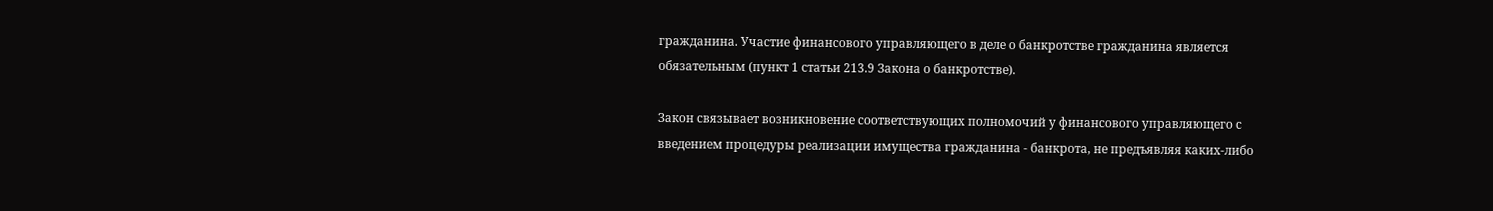гражданина. Участие финансового управляющего в деле о банкротстве гражданина является обязательным (пункт 1 статьи 213.9 Закона о банкротстве).

Закон связывает возникновение соответствующих полномочий у финансового управляющего с введением процедуры реализации имущества гражданина - банкрота, не предъявляя каких-либо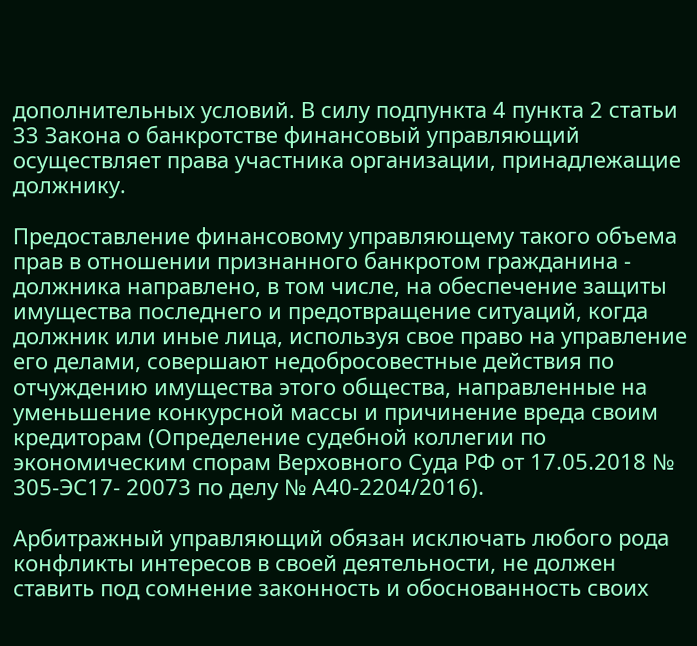дополнительных условий. В силу подпункта 4 пункта 2 статьи 33 Закона о банкротстве финансовый управляющий осуществляет права участника организации, принадлежащие должнику.

Предоставление финансовому управляющему такого объема прав в отношении признанного банкротом гражданина - должника направлено, в том числе, на обеспечение защиты имущества последнего и предотвращение ситуаций, когда должник или иные лица, используя свое право на управление его делами, совершают недобросовестные действия по отчуждению имущества этого общества, направленные на уменьшение конкурсной массы и причинение вреда своим кредиторам (Определение судебной коллегии по экономическим спорам Верховного Суда РФ от 17.05.2018 № 305-ЭС17- 20073 по делу № А40-2204/2016).

Арбитражный управляющий обязан исключать любого рода конфликты интересов в своей деятельности, не должен ставить под сомнение законность и обоснованность своих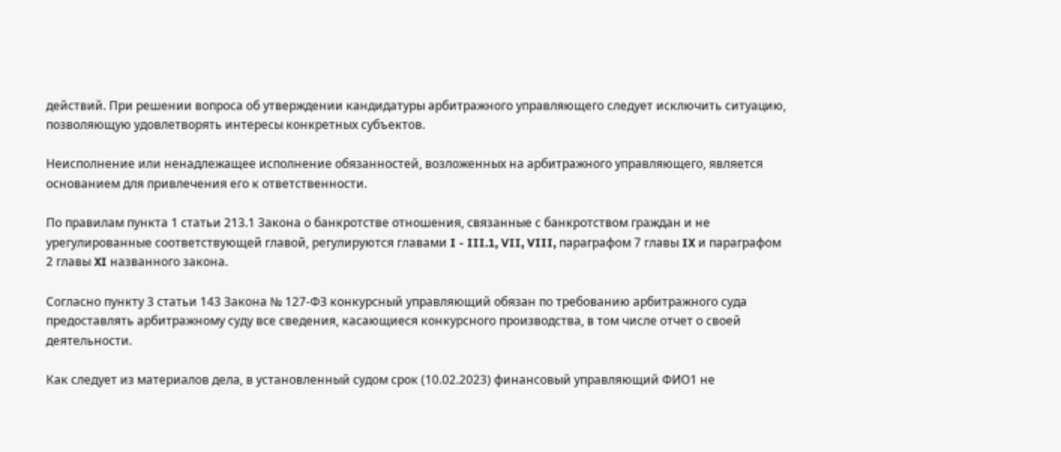действий. При решении вопроса об утверждении кандидатуры арбитражного управляющего следует исключить ситуацию, позволяющую удовлетворять интересы конкретных субъектов.

Неисполнение или ненадлежащее исполнение обязанностей, возложенных на арбитражного управляющего, является основанием для привлечения его к ответственности.

По правилам пункта 1 статьи 213.1 Закона о банкротстве отношения, связанные с банкротством граждан и не урегулированные соответствующей главой, регулируются главами I - III.1, VII, VIII, параграфом 7 главы IX и параграфом 2 главы XI названного закона.

Согласно пункту 3 статьи 143 Закона № 127-ФЗ конкурсный управляющий обязан по требованию арбитражного суда предоставлять арбитражному суду все сведения, касающиеся конкурсного производства, в том числе отчет о своей деятельности.

Как следует из материалов дела, в установленный судом срок (10.02.2023) финансовый управляющий ФИО1 не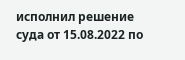исполнил решение суда от 15.08.2022 по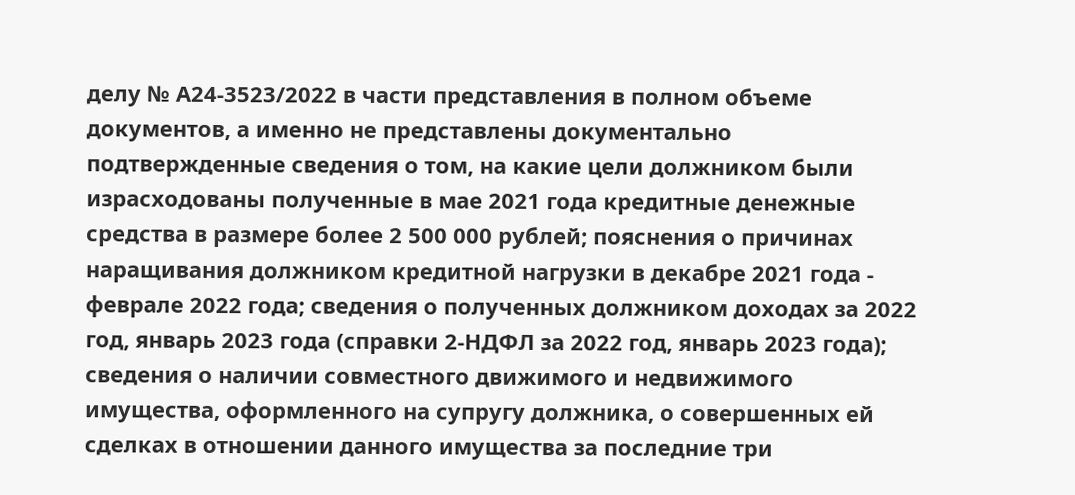делу № А24-3523/2022 в части представления в полном объеме документов, а именно не представлены документально подтвержденные сведения о том, на какие цели должником были израсходованы полученные в мае 2021 года кредитные денежные средства в размере более 2 500 000 рублей; пояснения о причинах наращивания должником кредитной нагрузки в декабре 2021 года - феврале 2022 года; сведения о полученных должником доходах за 2022 год, январь 2023 года (справки 2-НДФЛ за 2022 год, январь 2023 года); сведения о наличии совместного движимого и недвижимого имущества, оформленного на супругу должника, о совершенных ей сделках в отношении данного имущества за последние три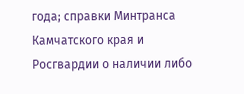года; справки Минтранса Камчатского края и Росгвардии о наличии либо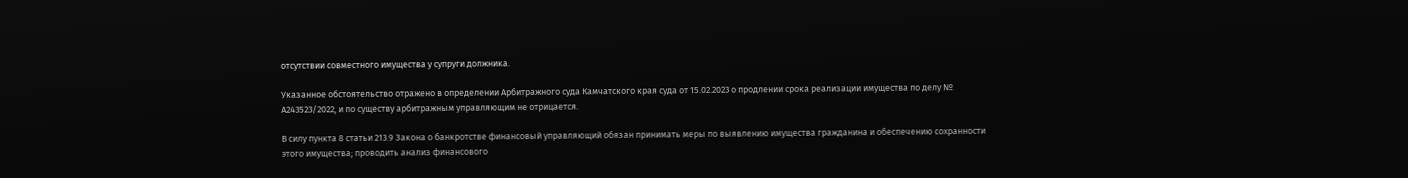отсутствии совместного имущества у супруги должника.

Указанное обстоятельство отражено в определении Арбитражного суда Камчатского края суда от 15.02.2023 о продлении срока реализации имущества по делу № А243523/2022, и по существу арбитражным управляющим не отрицается.

В силу пункта 8 статьи 213.9 Закона о банкротстве финансовый управляющий обязан принимать меры по выявлению имущества гражданина и обеспечению сохранности этого имущества; проводить анализ финансового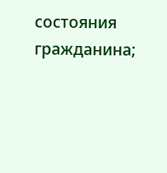состояния гражданина;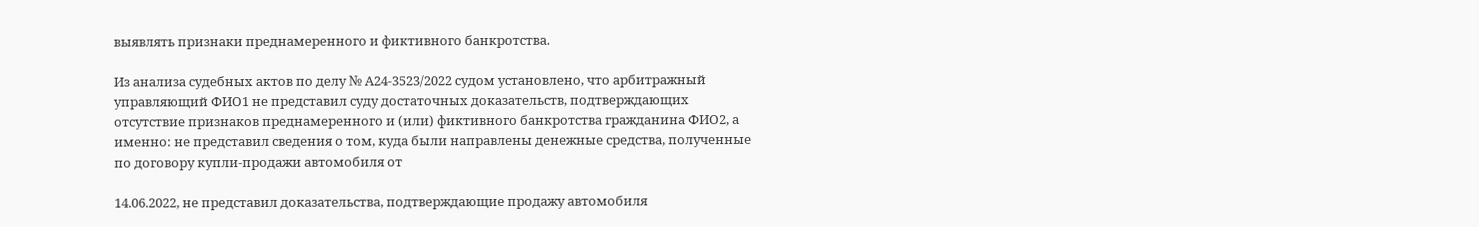выявлять признаки преднамеренного и фиктивного банкротства.

Из анализа судебных актов по делу № А24-3523/2022 судом установлено, что арбитражный управляющий ФИО1 не представил суду достаточных доказательств, подтверждающих отсутствие признаков преднамеренного и (или) фиктивного банкротства гражданина ФИО2, а именно: не представил сведения о том, куда были направлены денежные средства, полученные по договору купли-продажи автомобиля от

14.06.2022, не представил доказательства, подтверждающие продажу автомобиля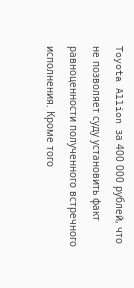Toyota Allion за 400 000 рублей, что не позволяет суду установить факт равноценности полученного встречного исполнения. Кроме того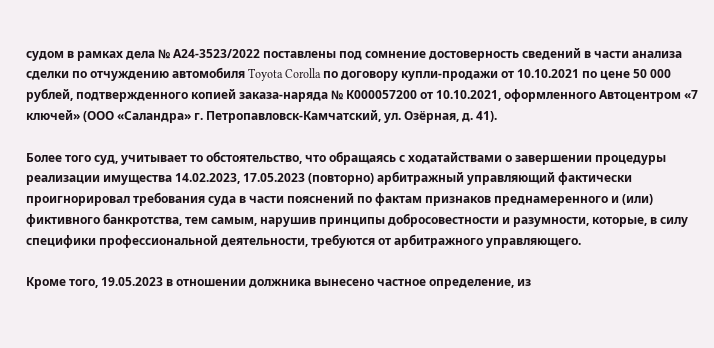судом в рамках дела № А24-3523/2022 поставлены под сомнение достоверность сведений в части анализа сделки по отчуждению автомобиля Toyota Corolla по договору купли-продажи от 10.10.2021 по цене 50 000 рублей, подтвержденного копией заказа-наряда № К000057200 от 10.10.2021, оформленного Автоцентром «7 ключей» (ООО «Саландра» г. Петропавловск-Камчатский, ул. Озёрная, д. 41).

Более того суд, учитывает то обстоятельство, что обращаясь с ходатайствами о завершении процедуры реализации имущества 14.02.2023, 17.05.2023 (повторно) арбитражный управляющий фактически проигнорировал требования суда в части пояснений по фактам признаков преднамеренного и (или) фиктивного банкротства, тем самым, нарушив принципы добросовестности и разумности, которые, в силу специфики профессиональной деятельности, требуются от арбитражного управляющего.

Кроме того, 19.05.2023 в отношении должника вынесено частное определение, из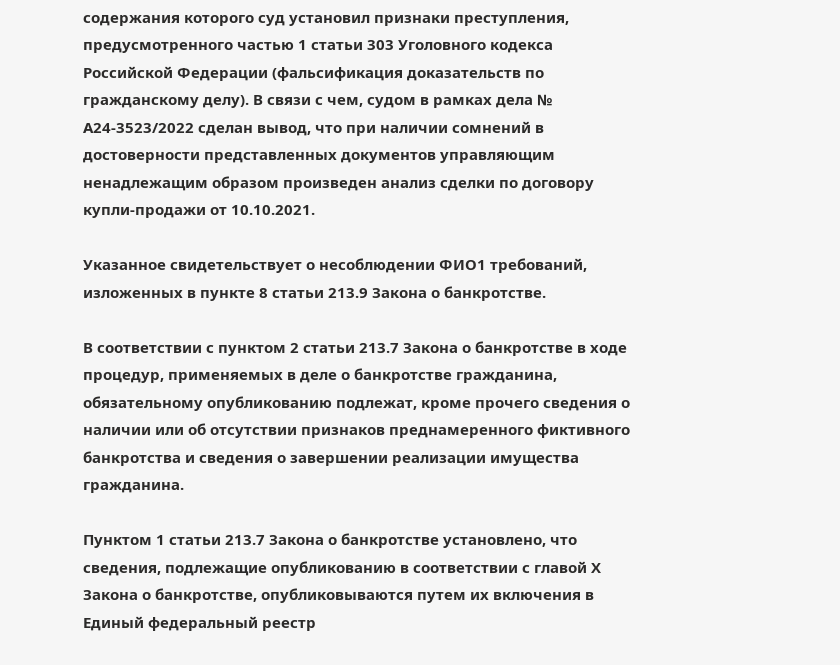содержания которого суд установил признаки преступления, предусмотренного частью 1 статьи 303 Уголовного кодекса Российской Федерации (фальсификация доказательств по гражданскому делу). В связи с чем, судом в рамках дела № А24-3523/2022 сделан вывод, что при наличии сомнений в достоверности представленных документов управляющим ненадлежащим образом произведен анализ сделки по договору купли-продажи от 10.10.2021.

Указанное свидетельствует о несоблюдении ФИО1 требований, изложенных в пункте 8 статьи 213.9 Закона о банкротстве.

В соответствии с пунктом 2 статьи 213.7 Закона о банкротстве в ходе процедур, применяемых в деле о банкротстве гражданина, обязательному опубликованию подлежат, кроме прочего сведения о наличии или об отсутствии признаков преднамеренного фиктивного банкротства и сведения о завершении реализации имущества гражданина.

Пунктом 1 статьи 213.7 Закона о банкротстве установлено, что сведения, подлежащие опубликованию в соответствии с главой Х Закона о банкротстве, опубликовываются путем их включения в Единый федеральный реестр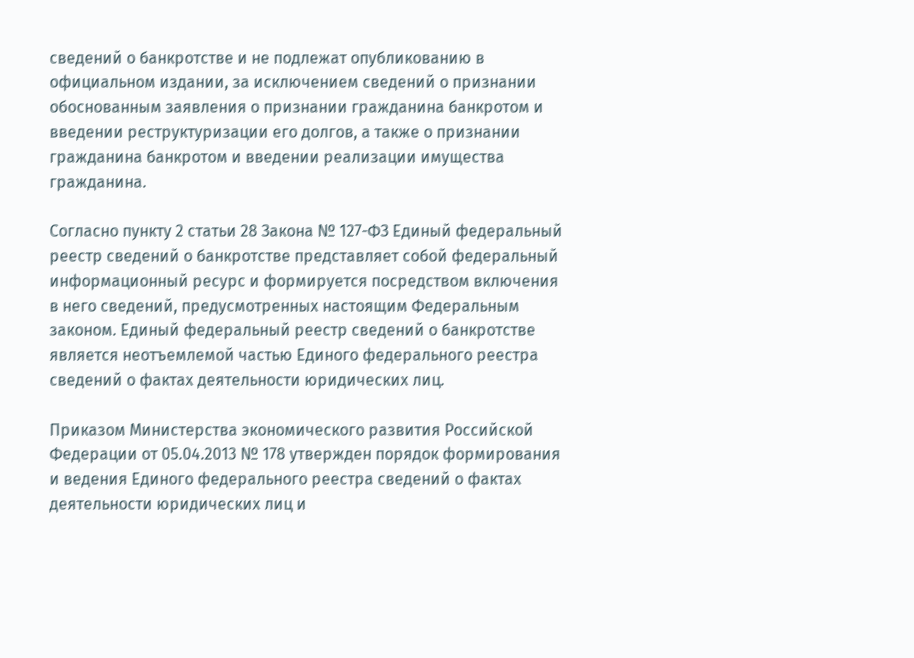сведений о банкротстве и не подлежат опубликованию в официальном издании, за исключением сведений о признании обоснованным заявления о признании гражданина банкротом и введении реструктуризации его долгов, а также о признании гражданина банкротом и введении реализации имущества гражданина.

Согласно пункту 2 статьи 28 Закона № 127-ФЗ Единый федеральный реестр сведений о банкротстве представляет собой федеральный информационный ресурс и формируется посредством включения в него сведений, предусмотренных настоящим Федеральным законом. Единый федеральный реестр сведений о банкротстве является неотъемлемой частью Единого федерального реестра сведений о фактах деятельности юридических лиц.

Приказом Министерства экономического развития Российской Федерации от 05.04.2013 № 178 утвержден порядок формирования и ведения Единого федерального реестра сведений о фактах деятельности юридических лиц и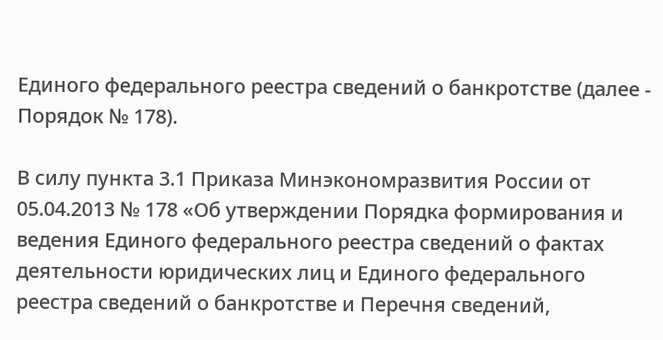Единого федерального реестра сведений о банкротстве (далее - Порядок № 178).

В силу пункта 3.1 Приказа Минэкономразвития России от 05.04.2013 № 178 «Об утверждении Порядка формирования и ведения Единого федерального реестра сведений о фактах деятельности юридических лиц и Единого федерального реестра сведений о банкротстве и Перечня сведений,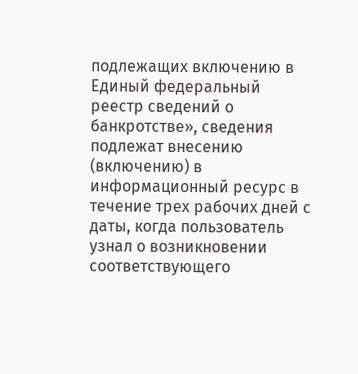подлежащих включению в Единый федеральный реестр сведений о банкротстве», сведения подлежат внесению (включению) в информационный ресурс в течение трех рабочих дней с даты, когда пользователь узнал о возникновении соответствующего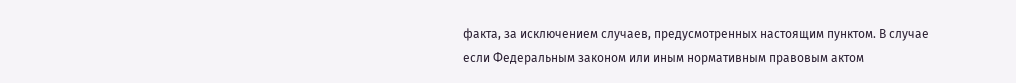факта, за исключением случаев, предусмотренных настоящим пунктом. В случае если Федеральным законом или иным нормативным правовым актом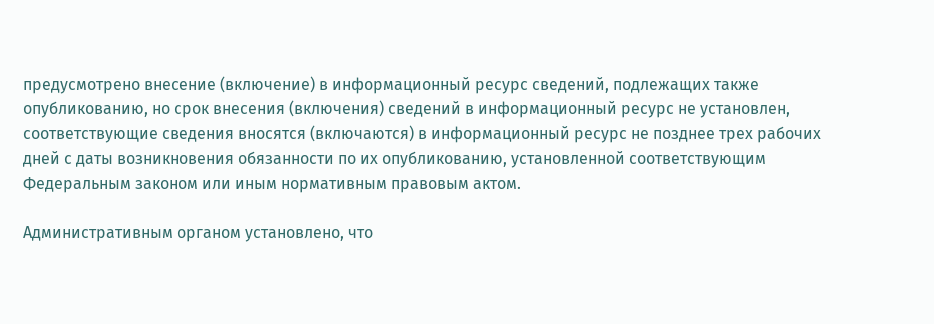предусмотрено внесение (включение) в информационный ресурс сведений, подлежащих также опубликованию, но срок внесения (включения) сведений в информационный ресурс не установлен, соответствующие сведения вносятся (включаются) в информационный ресурс не позднее трех рабочих дней с даты возникновения обязанности по их опубликованию, установленной соответствующим Федеральным законом или иным нормативным правовым актом.

Административным органом установлено, что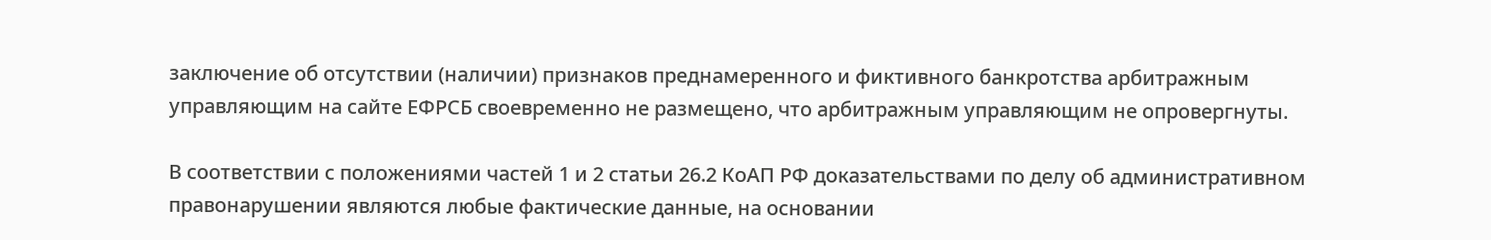заключение об отсутствии (наличии) признаков преднамеренного и фиктивного банкротства арбитражным управляющим на сайте ЕФРСБ своевременно не размещено, что арбитражным управляющим не опровергнуты.

В соответствии с положениями частей 1 и 2 статьи 26.2 КоАП РФ доказательствами по делу об административном правонарушении являются любые фактические данные, на основании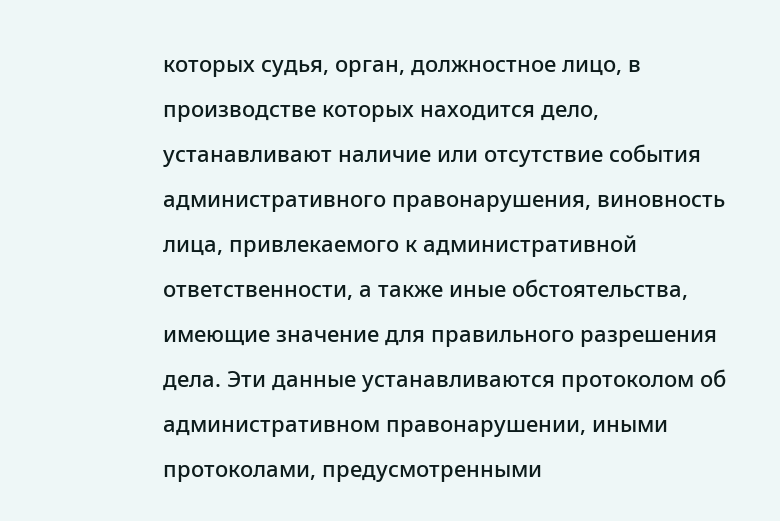которых судья, орган, должностное лицо, в производстве которых находится дело, устанавливают наличие или отсутствие события административного правонарушения, виновность лица, привлекаемого к административной ответственности, а также иные обстоятельства, имеющие значение для правильного разрешения дела. Эти данные устанавливаются протоколом об административном правонарушении, иными протоколами, предусмотренными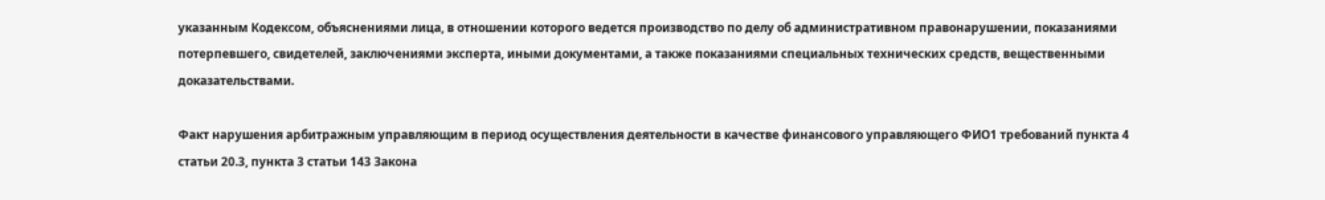указанным Кодексом, объяснениями лица, в отношении которого ведется производство по делу об административном правонарушении, показаниями потерпевшего, свидетелей, заключениями эксперта, иными документами, а также показаниями специальных технических средств, вещественными доказательствами.

Факт нарушения арбитражным управляющим в период осуществления деятельности в качестве финансового управляющего ФИО1 требований пункта 4 статьи 20.3, пункта 3 статьи 143 Закона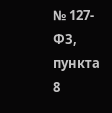№ 127-ФЗ, пункта 8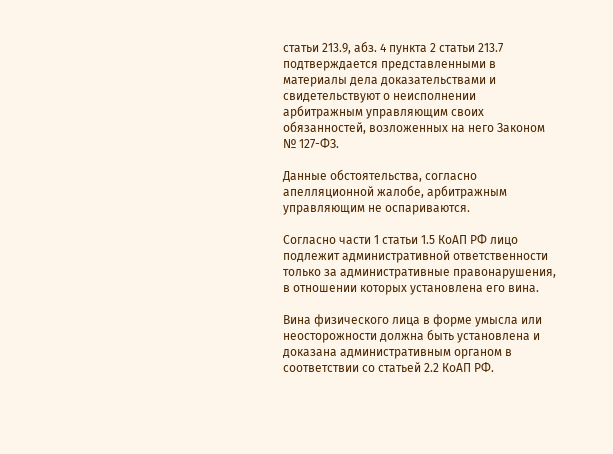статьи 213.9, абз. 4 пункта 2 статьи 213.7 подтверждается представленными в материалы дела доказательствами и свидетельствуют о неисполнении арбитражным управляющим своих обязанностей, возложенных на него Законом № 127-ФЗ.

Данные обстоятельства, согласно апелляционной жалобе, арбитражным управляющим не оспариваются.

Согласно части 1 статьи 1.5 КоАП РФ лицо подлежит административной ответственности только за административные правонарушения, в отношении которых установлена его вина.

Вина физического лица в форме умысла или неосторожности должна быть установлена и доказана административным органом в соответствии со статьей 2.2 КоАП РФ.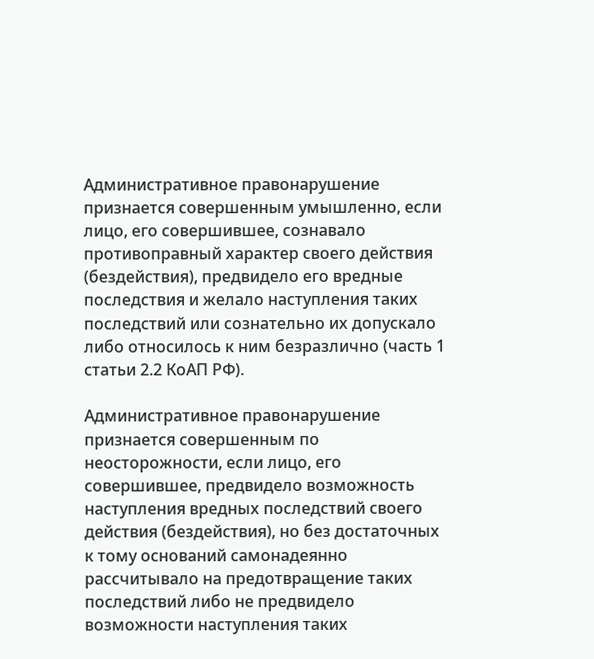Административное правонарушение признается совершенным умышленно, если лицо, его совершившее, сознавало противоправный характер своего действия (бездействия), предвидело его вредные последствия и желало наступления таких последствий или сознательно их допускало либо относилось к ним безразлично (часть 1 статьи 2.2 КоАП РФ).

Административное правонарушение признается совершенным по неосторожности, если лицо, его совершившее, предвидело возможность наступления вредных последствий своего действия (бездействия), но без достаточных к тому оснований самонадеянно рассчитывало на предотвращение таких последствий либо не предвидело возможности наступления таких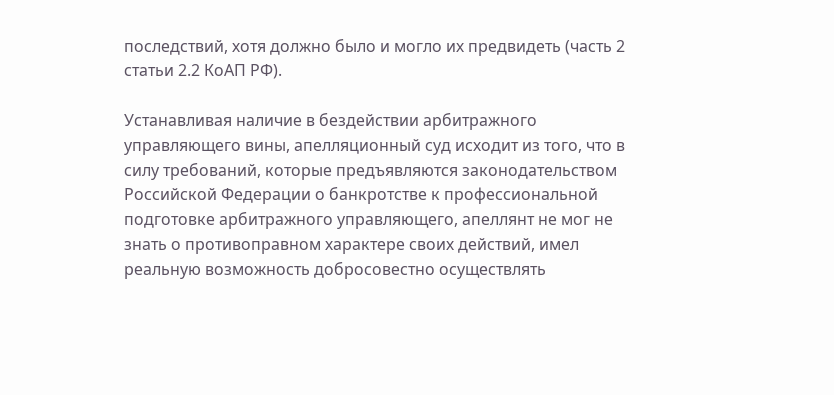последствий, хотя должно было и могло их предвидеть (часть 2 статьи 2.2 КоАП РФ).

Устанавливая наличие в бездействии арбитражного управляющего вины, апелляционный суд исходит из того, что в силу требований, которые предъявляются законодательством Российской Федерации о банкротстве к профессиональной подготовке арбитражного управляющего, апеллянт не мог не знать о противоправном характере своих действий, имел реальную возможность добросовестно осуществлять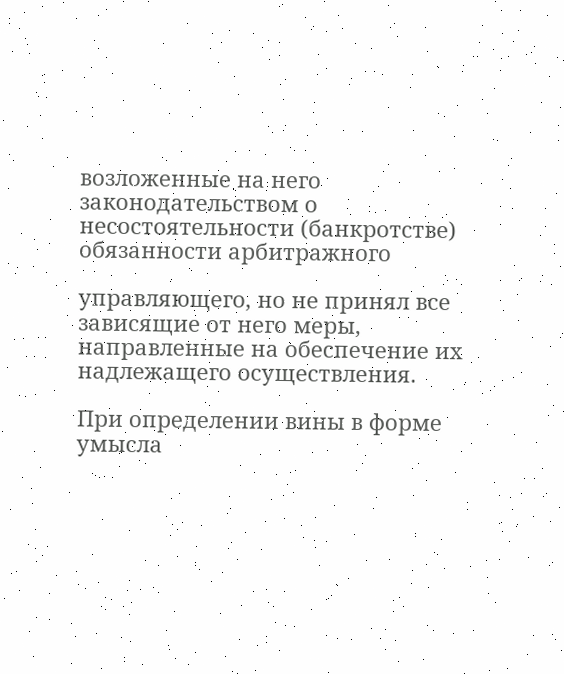возложенные на него законодательством о несостоятельности (банкротстве) обязанности арбитражного

управляющего, но не принял все зависящие от него меры, направленные на обеспечение их надлежащего осуществления.

При определении вины в форме умысла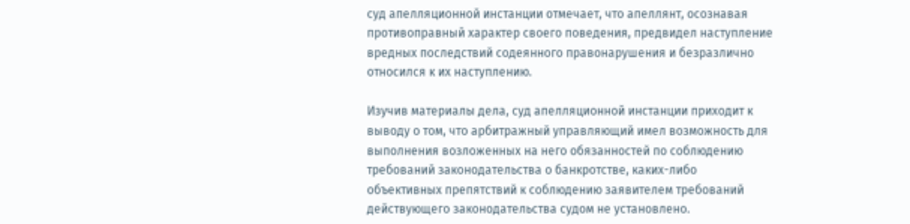суд апелляционной инстанции отмечает, что апеллянт, осознавая противоправный характер своего поведения, предвидел наступление вредных последствий содеянного правонарушения и безразлично относился к их наступлению.

Изучив материалы дела, суд апелляционной инстанции приходит к выводу о том, что арбитражный управляющий имел возможность для выполнения возложенных на него обязанностей по соблюдению требований законодательства о банкротстве, каких-либо объективных препятствий к соблюдению заявителем требований действующего законодательства судом не установлено.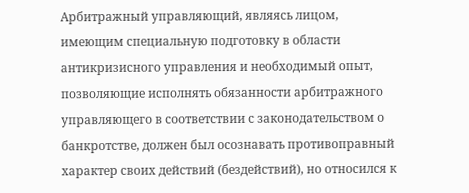Арбитражный управляющий, являясь лицом, имеющим специальную подготовку в области антикризисного управления и необходимый опыт, позволяющие исполнять обязанности арбитражного управляющего в соответствии с законодательством о банкротстве, должен был осознавать противоправный характер своих действий (бездействий), но относился к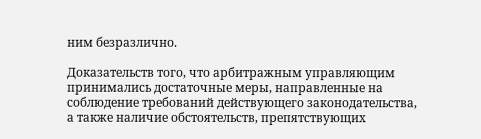ним безразлично.

Доказательств того, что арбитражным управляющим принимались достаточные меры, направленные на соблюдение требований действующего законодательства, а также наличие обстоятельств, препятствующих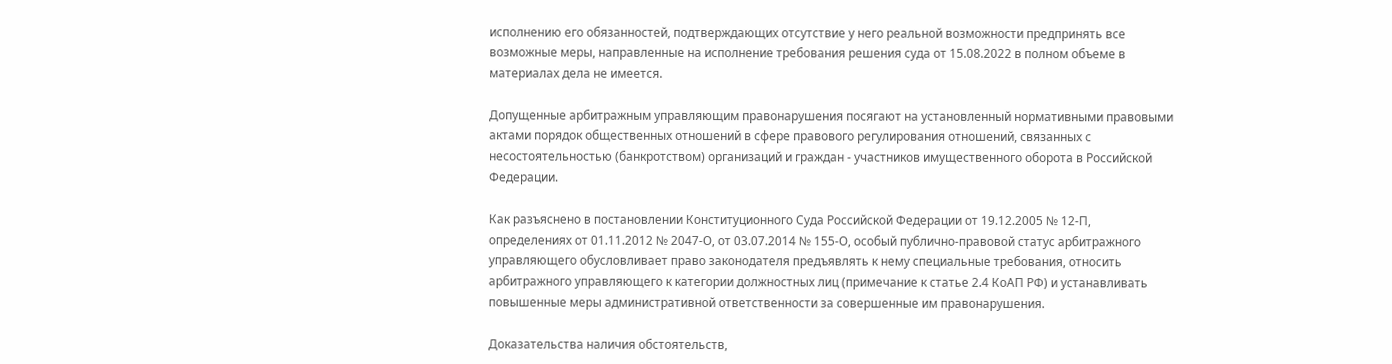исполнению его обязанностей, подтверждающих отсутствие у него реальной возможности предпринять все возможные меры, направленные на исполнение требования решения суда от 15.08.2022 в полном объеме в материалах дела не имеется.

Допущенные арбитражным управляющим правонарушения посягают на установленный нормативными правовыми актами порядок общественных отношений в сфере правового регулирования отношений, связанных с несостоятельностью (банкротством) организаций и граждан - участников имущественного оборота в Российской Федерации.

Как разъяснено в постановлении Конституционного Суда Российской Федерации от 19.12.2005 № 12-П, определениях от 01.11.2012 № 2047-О, от 03.07.2014 № 155-О, особый публично-правовой статус арбитражного управляющего обусловливает право законодателя предъявлять к нему специальные требования, относить арбитражного управляющего к категории должностных лиц (примечание к статье 2.4 КоАП РФ) и устанавливать повышенные меры административной ответственности за совершенные им правонарушения.

Доказательства наличия обстоятельств,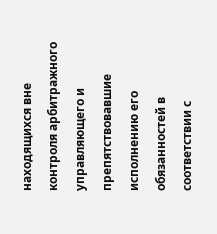находящихся вне контроля арбитражного управляющего и препятствовавшие исполнению его обязанностей в соответствии с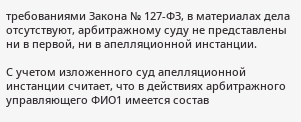требованиями Закона № 127-ФЗ, в материалах дела отсутствуют, арбитражному суду не представлены ни в первой, ни в апелляционной инстанции.

С учетом изложенного суд апелляционной инстанции считает, что в действиях арбитражного управляющего ФИО1 имеется состав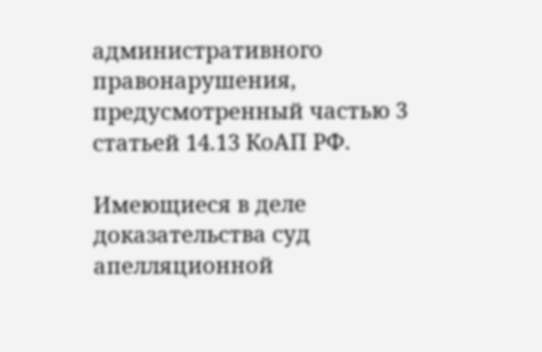административного правонарушения, предусмотренный частью 3 статьей 14.13 КоАП РФ.

Имеющиеся в деле доказательства суд апелляционной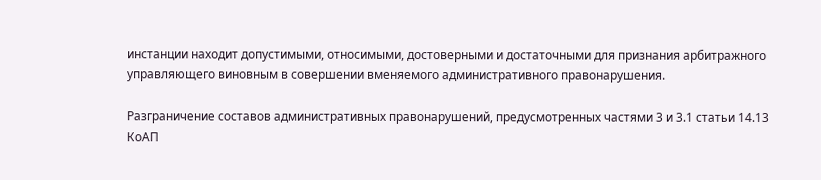инстанции находит допустимыми, относимыми, достоверными и достаточными для признания арбитражного управляющего виновным в совершении вменяемого административного правонарушения.

Разграничение составов административных правонарушений, предусмотренных частями 3 и 3.1 статьи 14.13 КоАП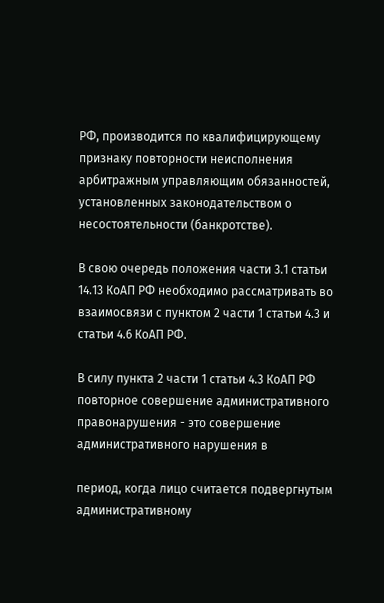РФ, производится по квалифицирующему признаку повторности неисполнения арбитражным управляющим обязанностей, установленных законодательством о несостоятельности (банкротстве).

В свою очередь положения части 3.1 статьи 14.13 КоАП РФ необходимо рассматривать во взаимосвязи с пунктом 2 части 1 статьи 4.3 и статьи 4.6 КоАП РФ.

В силу пункта 2 части 1 статьи 4.3 КоАП РФ повторное совершение административного правонарушения - это совершение административного нарушения в

период, когда лицо считается подвергнутым административному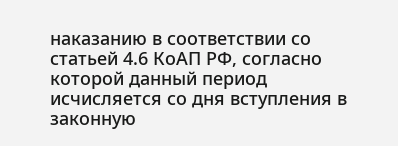наказанию в соответствии со статьей 4.6 КоАП РФ, согласно которой данный период исчисляется со дня вступления в законную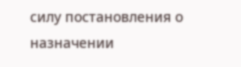силу постановления о назначении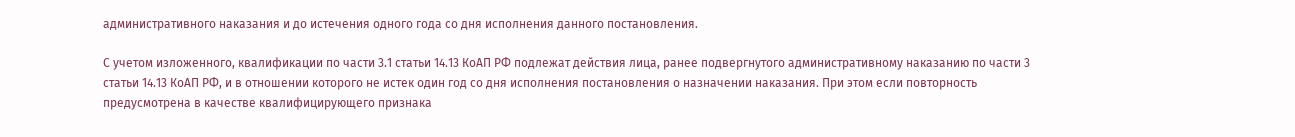административного наказания и до истечения одного года со дня исполнения данного постановления.

С учетом изложенного, квалификации по части 3.1 статьи 14.13 КоАП РФ подлежат действия лица, ранее подвергнутого административному наказанию по части 3 статьи 14.13 КоАП РФ, и в отношении которого не истек один год со дня исполнения постановления о назначении наказания. При этом если повторность предусмотрена в качестве квалифицирующего признака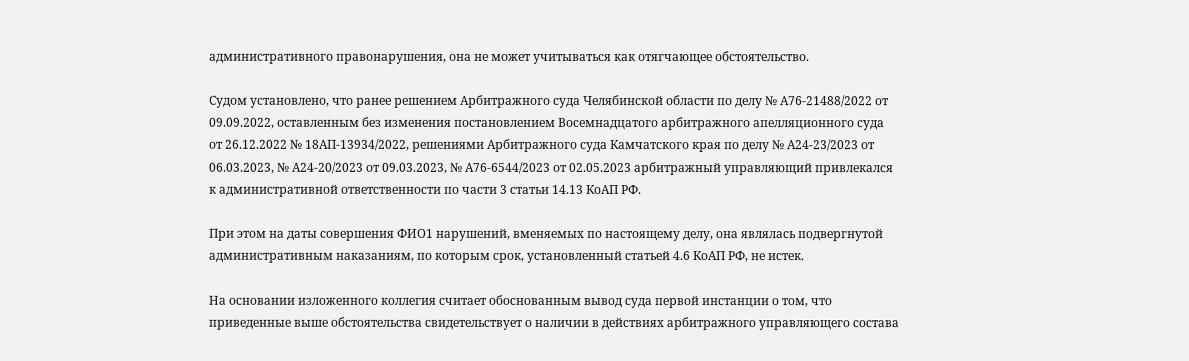административного правонарушения, она не может учитываться как отягчающее обстоятельство.

Судом установлено, что ранее решением Арбитражного суда Челябинской области по делу № А76-21488/2022 от 09.09.2022, оставленным без изменения постановлением Восемнадцатого арбитражного апелляционного суда от 26.12.2022 № 18АП-13934/2022, решениями Арбитражного суда Камчатского края по делу № А24-23/2023 от 06.03.2023, № А24-20/2023 от 09.03.2023, № А76-6544/2023 от 02.05.2023 арбитражный управляющий привлекался к административной ответственности по части 3 статьи 14.13 КоАП РФ.

При этом на даты совершения ФИО1 нарушений, вменяемых по настоящему делу, она являлась подвергнутой административным наказаниям, по которым срок, установленный статьей 4.6 КоАП РФ, не истек.

На основании изложенного коллегия считает обоснованным вывод суда первой инстанции о том, что приведенные выше обстоятельства свидетельствует о наличии в действиях арбитражного управляющего состава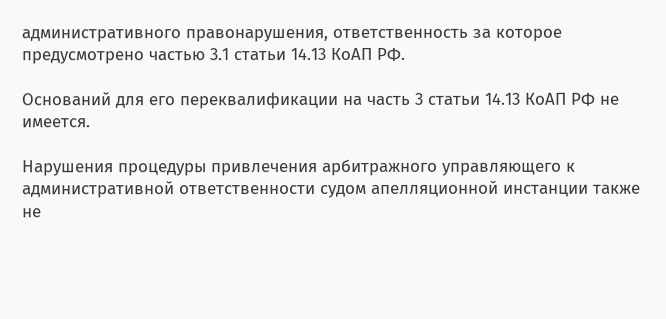административного правонарушения, ответственность за которое предусмотрено частью 3.1 статьи 14.13 КоАП РФ.

Оснований для его переквалификации на часть 3 статьи 14.13 КоАП РФ не имеется.

Нарушения процедуры привлечения арбитражного управляющего к административной ответственности судом апелляционной инстанции также не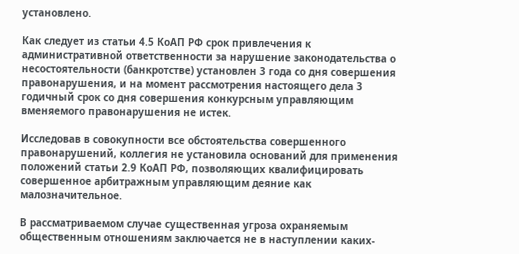установлено.

Как следует из статьи 4.5 КоАП РФ срок привлечения к административной ответственности за нарушение законодательства о несостоятельности (банкротстве) установлен 3 года со дня совершения правонарушения, и на момент рассмотрения настоящего дела 3 годичный срок со дня совершения конкурсным управляющим вменяемого правонарушения не истек.

Исследовав в совокупности все обстоятельства совершенного правонарушений, коллегия не установила оснований для применения положений статьи 2.9 КоАП РФ, позволяющих квалифицировать совершенное арбитражным управляющим деяние как малозначительное.

В рассматриваемом случае существенная угроза охраняемым общественным отношениям заключается не в наступлении каких-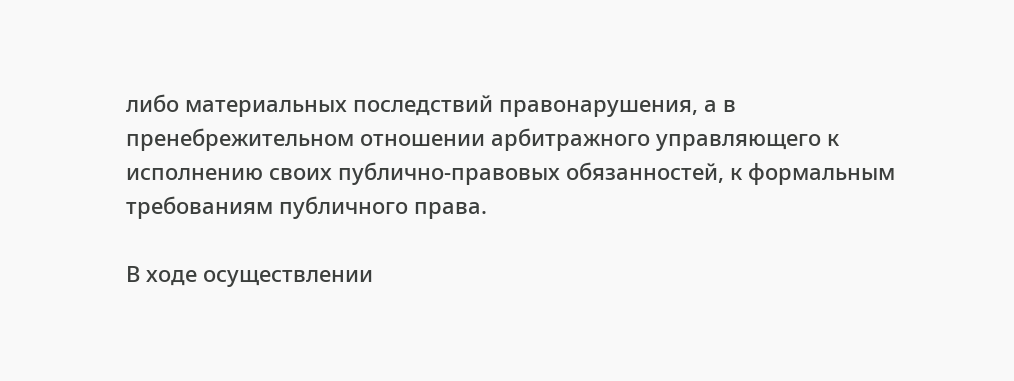либо материальных последствий правонарушения, а в пренебрежительном отношении арбитражного управляющего к исполнению своих публично-правовых обязанностей, к формальным требованиям публичного права.

В ходе осуществлении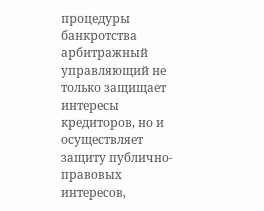процедуры банкротства арбитражный управляющий не только защищает интересы кредиторов, но и осуществляет защиту публично-правовых интересов,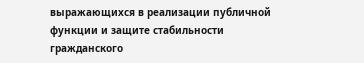выражающихся в реализации публичной функции и защите стабильности гражданского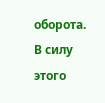оборота. В силу этого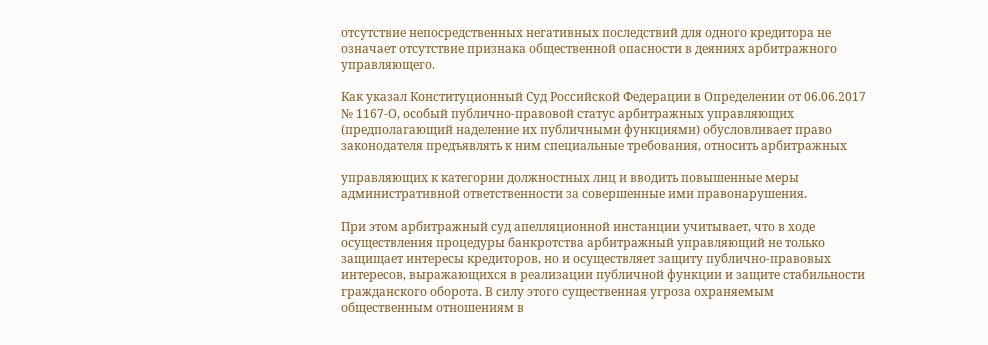отсутствие непосредственных негативных последствий для одного кредитора не означает отсутствие признака общественной опасности в деяниях арбитражного управляющего.

Как указал Конституционный Суд Российской Федерации в Определении от 06.06.2017 № 1167-О, особый публично-правовой статус арбитражных управляющих (предполагающий наделение их публичными функциями) обусловливает право законодателя предъявлять к ним специальные требования, относить арбитражных

управляющих к категории должностных лиц и вводить повышенные меры административной ответственности за совершенные ими правонарушения.

При этом арбитражный суд апелляционной инстанции учитывает, что в ходе осуществления процедуры банкротства арбитражный управляющий не только защищает интересы кредиторов, но и осуществляет защиту публично-правовых интересов, выражающихся в реализации публичной функции и защите стабильности гражданского оборота. В силу этого существенная угроза охраняемым общественным отношениям в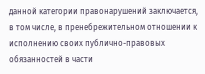данной категории правонарушений заключается, в том числе, в пренебрежительном отношении к исполнению своих публично-правовых обязанностей в части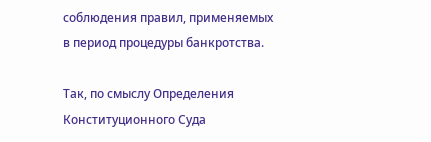соблюдения правил, применяемых в период процедуры банкротства.

Так, по смыслу Определения Конституционного Суда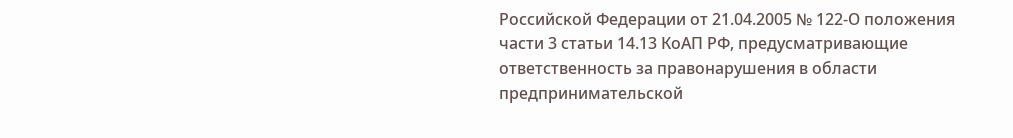Российской Федерации от 21.04.2005 № 122-О положения части 3 статьи 14.13 КоАП РФ, предусматривающие ответственность за правонарушения в области предпринимательской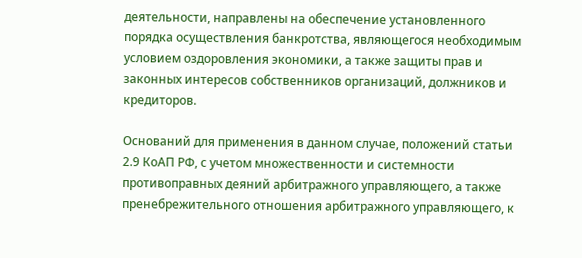деятельности, направлены на обеспечение установленного порядка осуществления банкротства, являющегося необходимым условием оздоровления экономики, а также защиты прав и законных интересов собственников организаций, должников и кредиторов.

Оснований для применения в данном случае, положений статьи 2.9 КоАП РФ, с учетом множественности и системности противоправных деяний арбитражного управляющего, а также пренебрежительного отношения арбитражного управляющего, к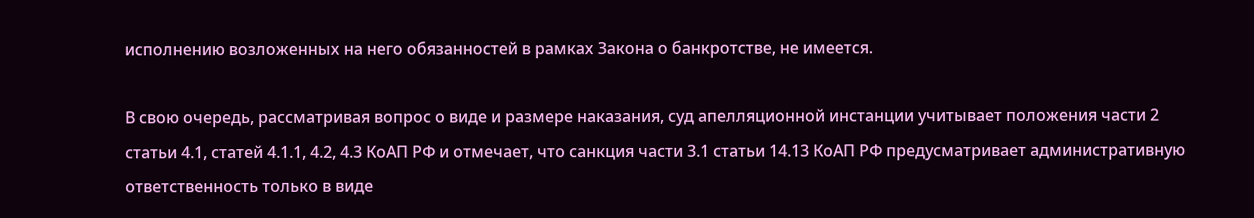исполнению возложенных на него обязанностей в рамках Закона о банкротстве, не имеется.

В свою очередь, рассматривая вопрос о виде и размере наказания, суд апелляционной инстанции учитывает положения части 2 статьи 4.1, статей 4.1.1, 4.2, 4.3 КоАП РФ и отмечает, что санкция части 3.1 статьи 14.13 КоАП РФ предусматривает административную ответственность только в виде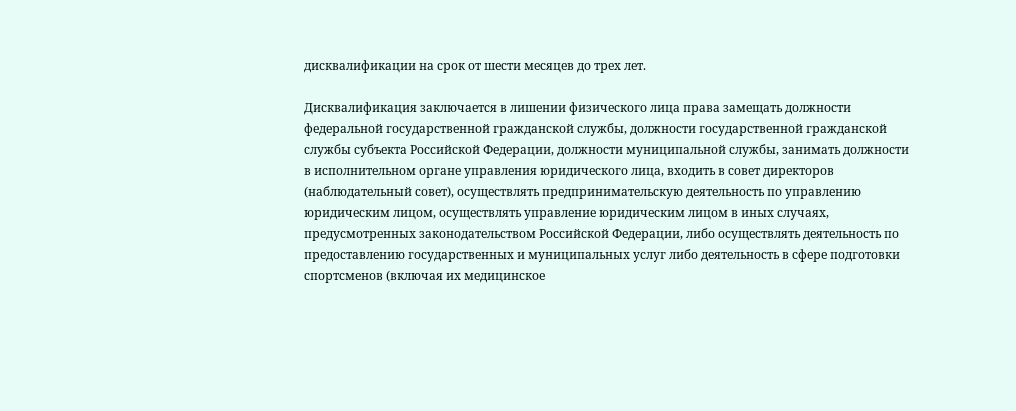дисквалификации на срок от шести месяцев до трех лет.

Дисквалификация заключается в лишении физического лица права замещать должности федеральной государственной гражданской службы, должности государственной гражданской службы субъекта Российской Федерации, должности муниципальной службы, занимать должности в исполнительном органе управления юридического лица, входить в совет директоров (наблюдательный совет), осуществлять предпринимательскую деятельность по управлению юридическим лицом, осуществлять управление юридическим лицом в иных случаях, предусмотренных законодательством Российской Федерации, либо осуществлять деятельность по предоставлению государственных и муниципальных услуг либо деятельность в сфере подготовки спортсменов (включая их медицинское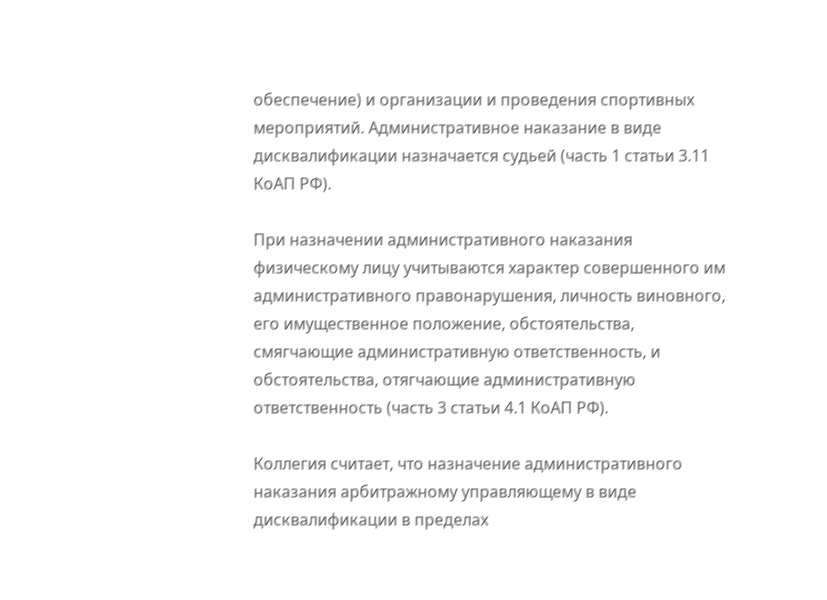обеспечение) и организации и проведения спортивных мероприятий. Административное наказание в виде дисквалификации назначается судьей (часть 1 статьи 3.11 КоАП РФ).

При назначении административного наказания физическому лицу учитываются характер совершенного им административного правонарушения, личность виновного, его имущественное положение, обстоятельства, смягчающие административную ответственность, и обстоятельства, отягчающие административную ответственность (часть 3 статьи 4.1 КоАП РФ).

Коллегия считает, что назначение административного наказания арбитражному управляющему в виде дисквалификации в пределах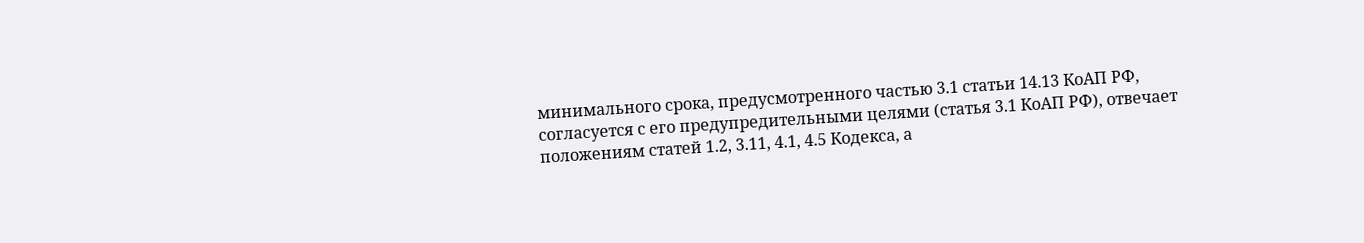минимального срока, предусмотренного частью 3.1 статьи 14.13 КоАП РФ, согласуется с его предупредительными целями (статья 3.1 КоАП РФ), отвечает положениям статей 1.2, 3.11, 4.1, 4.5 Кодекса, а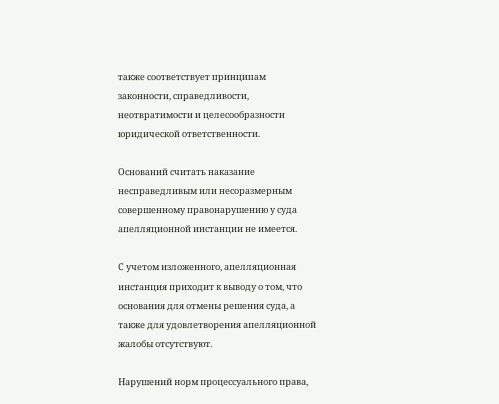также соответствует принципам законности, справедливости, неотвратимости и целесообразности юридической ответственности.

Оснований считать наказание несправедливым или несоразмерным совершенному правонарушению у суда апелляционной инстанции не имеется.

С учетом изложенного, апелляционная инстанция приходит к выводу о том, что основания для отмены решения суда, а также для удовлетворения апелляционной жалобы отсутствуют.

Нарушений норм процессуального права,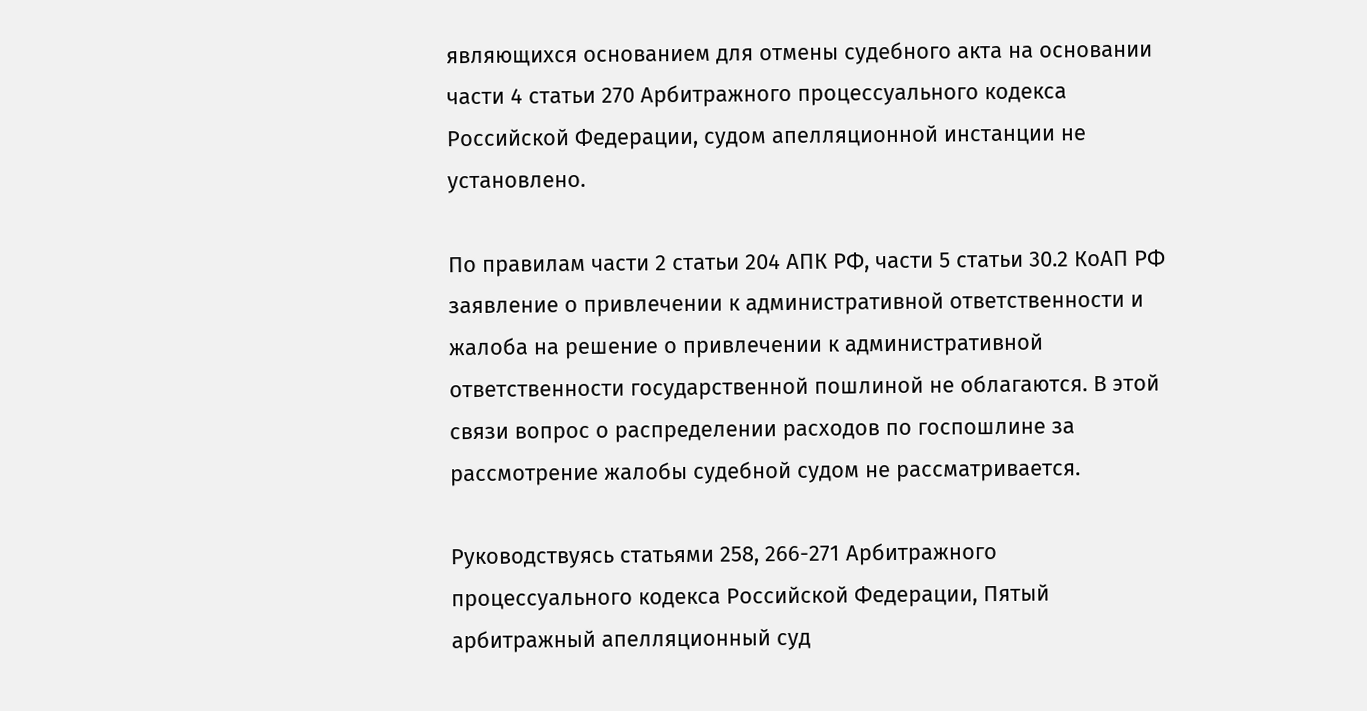являющихся основанием для отмены судебного акта на основании части 4 статьи 270 Арбитражного процессуального кодекса Российской Федерации, судом апелляционной инстанции не установлено.

По правилам части 2 статьи 204 АПК РФ, части 5 статьи 30.2 КоАП РФ заявление о привлечении к административной ответственности и жалоба на решение о привлечении к административной ответственности государственной пошлиной не облагаются. В этой связи вопрос о распределении расходов по госпошлине за рассмотрение жалобы судебной судом не рассматривается.

Руководствуясь статьями 258, 266-271 Арбитражного процессуального кодекса Российской Федерации, Пятый арбитражный апелляционный суд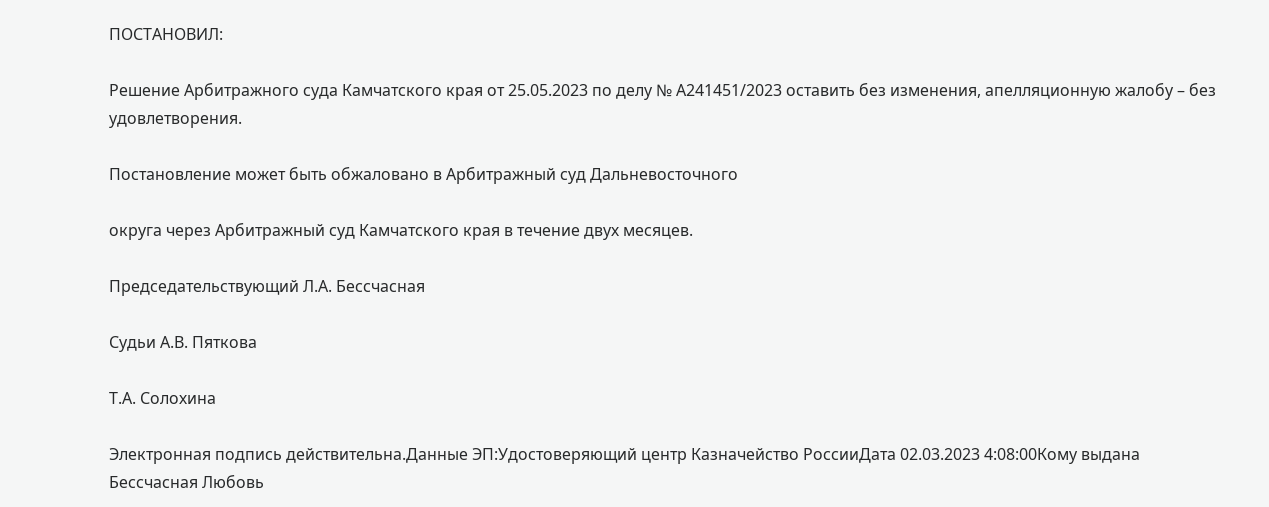ПОСТАНОВИЛ:

Решение Арбитражного суда Камчатского края от 25.05.2023 по делу № А241451/2023 оставить без изменения, апелляционную жалобу – без удовлетворения.

Постановление может быть обжаловано в Арбитражный суд Дальневосточного

округа через Арбитражный суд Камчатского края в течение двух месяцев.

Председательствующий Л.А. Бессчасная

Судьи А.В. Пяткова

Т.А. Солохина

Электронная подпись действительна.Данные ЭП:Удостоверяющий центр Казначейство РоссииДата 02.03.2023 4:08:00Кому выдана Бессчасная Любовь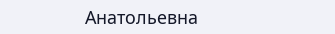Анатольевна